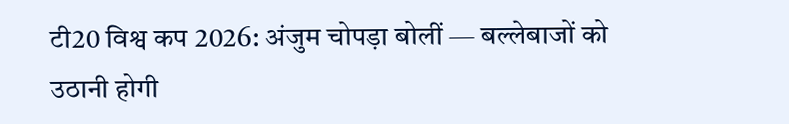टी20 विश्व कप 2026: अंजुम चोपड़ा बोलीं — बल्लेबाजों को उठानी होगी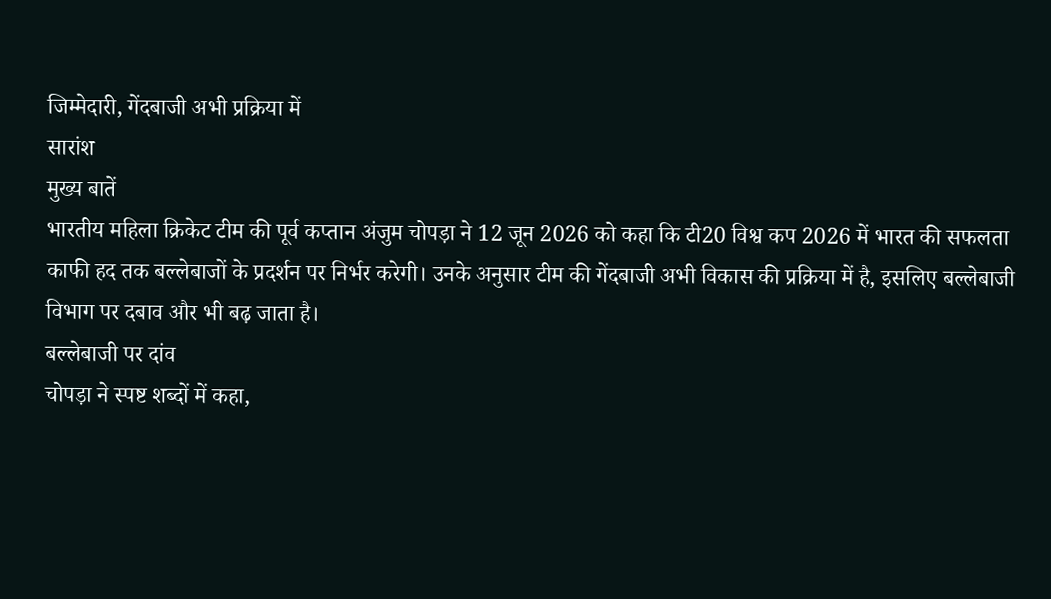जिम्मेदारी, गेंदबाजी अभी प्रक्रिया में
सारांश
मुख्य बातें
भारतीय महिला क्रिकेट टीम की पूर्व कप्तान अंजुम चोपड़ा ने 12 जून 2026 को कहा कि टी20 विश्व कप 2026 में भारत की सफलता काफी हद तक बल्लेबाजों के प्रदर्शन पर निर्भर करेगी। उनके अनुसार टीम की गेंदबाजी अभी विकास की प्रक्रिया में है, इसलिए बल्लेबाजी विभाग पर दबाव और भी बढ़ जाता है।
बल्लेबाजी पर दांव
चोपड़ा ने स्पष्ट शब्दों में कहा,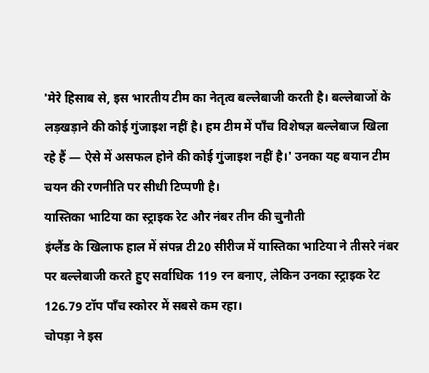'मेरे हिसाब से, इस भारतीय टीम का नेतृत्व बल्लेबाजी करती है। बल्लेबाजों के लड़खड़ाने की कोई गुंजाइश नहीं है। हम टीम में पाँच विशेषज्ञ बल्लेबाज खिला रहे हैं — ऐसे में असफल होने की कोई गुंजाइश नहीं है।' उनका यह बयान टीम चयन की रणनीति पर सीधी टिप्पणी है।
यास्तिका भाटिया का स्ट्राइक रेट और नंबर तीन की चुनौती
इंग्लैंड के खिलाफ हाल में संपन्न टी20 सीरीज में यास्तिका भाटिया ने तीसरे नंबर पर बल्लेबाजी करते हुए सर्वाधिक 119 रन बनाए, लेकिन उनका स्ट्राइक रेट 126.79 टॉप पाँच स्कोरर में सबसे कम रहा।
चोपड़ा ने इस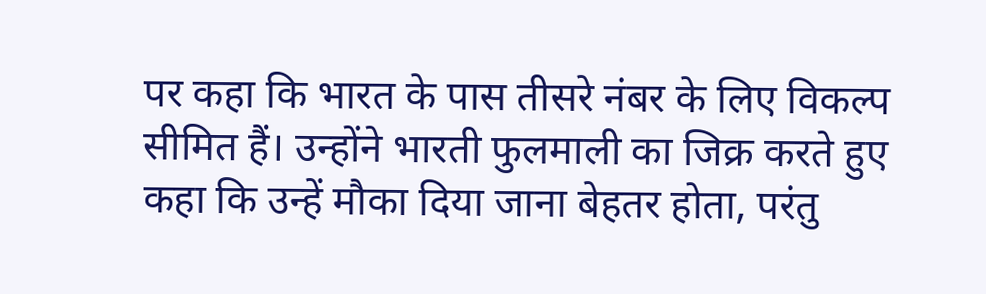पर कहा कि भारत के पास तीसरे नंबर के लिए विकल्प सीमित हैं। उन्होंने भारती फुलमाली का जिक्र करते हुए कहा कि उन्हें मौका दिया जाना बेहतर होता, परंतु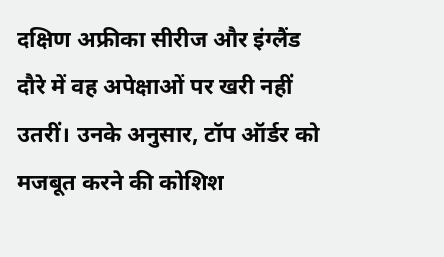दक्षिण अफ्रीका सीरीज और इंग्लैंड दौरे में वह अपेक्षाओं पर खरी नहीं उतरीं। उनके अनुसार, टॉप ऑर्डर को मजबूत करने की कोशिश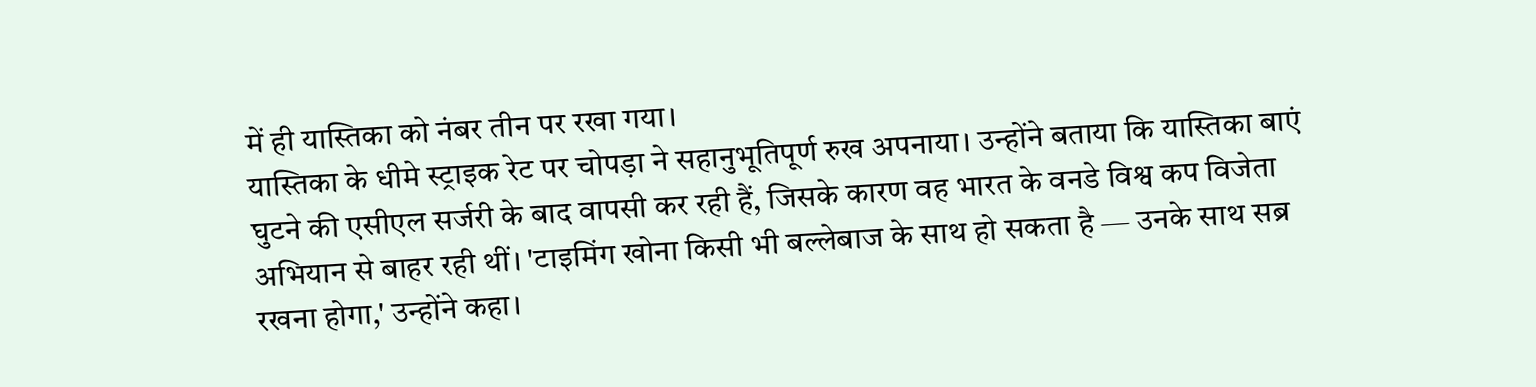में ही यास्तिका को नंबर तीन पर रखा गया।
यास्तिका के धीमे स्ट्राइक रेट पर चोपड़ा ने सहानुभूतिपूर्ण रुख अपनाया। उन्होंने बताया कि यास्तिका बाएं घुटने की एसीएल सर्जरी के बाद वापसी कर रही हैं, जिसके कारण वह भारत के वनडे विश्व कप विजेता अभियान से बाहर रही थीं। 'टाइमिंग खोना किसी भी बल्लेबाज के साथ हो सकता है — उनके साथ सब्र रखना होगा,' उन्होंने कहा।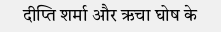दीप्ति शर्मा और ऋचा घोष के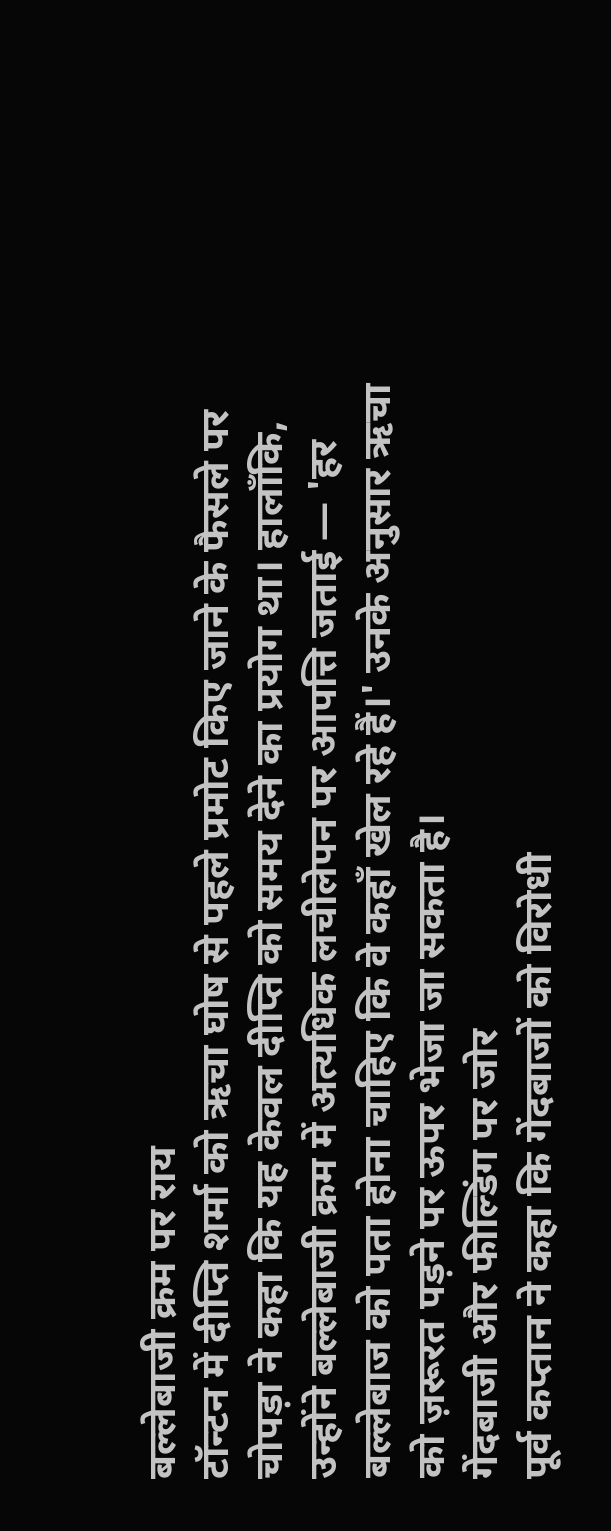बल्लेबाजी क्रम पर राय
टॉन्टन में दीप्ति शर्मा को ऋचा घोष से पहले प्रमोट किए जाने के फैसले पर चोपड़ा ने कहा कि यह केवल दीप्ति को समय देने का प्रयोग था। हालाँकि, उन्होंने बल्लेबाजी क्रम में अत्यधिक लचीलेपन पर आपत्ति जताई — 'हर बल्लेबाज को पता होना चाहिए कि वे कहाँ खेल रहे हैं।' उनके अनुसार ऋचा को ज़रूरत पड़ने पर ऊपर भेजा जा सकता है।
गेंदबाजी और फील्डिंग पर जोर
पूर्व कप्तान ने कहा कि गेंदबाजों को विरोधी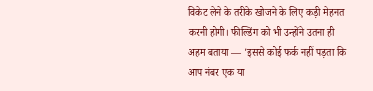विकेट लेने के तरीके खोजने के लिए कड़ी मेहनत करनी होगी। फील्डिंग को भी उन्होंने उतना ही अहम बताया — 'इससे कोई फर्क नहीं पड़ता कि आप नंबर एक या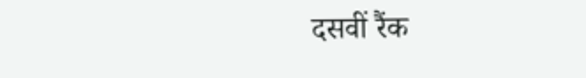दसवीं रैंक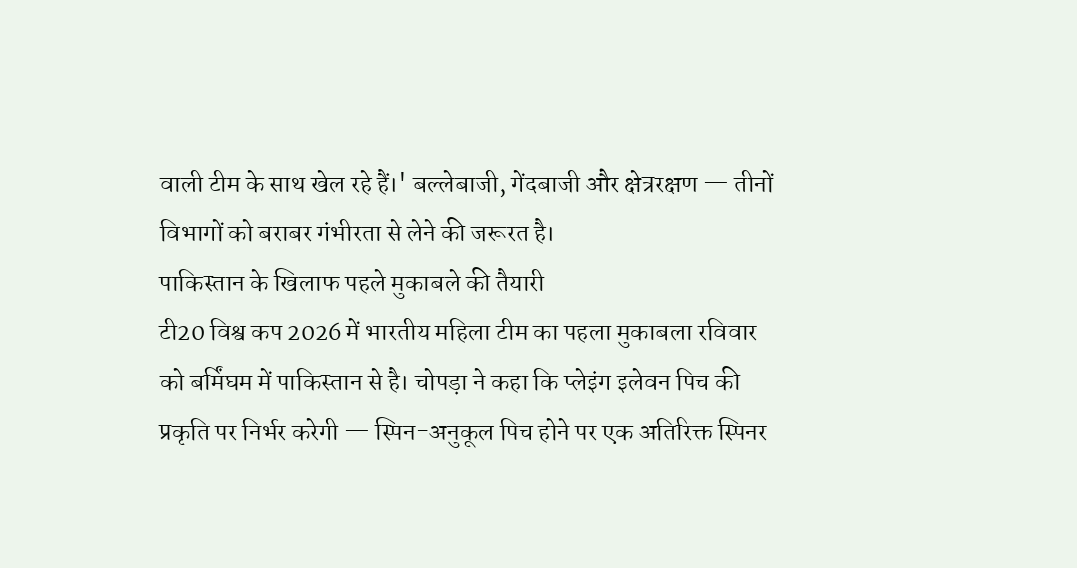वाली टीम के साथ खेल रहे हैं।' बल्लेबाजी, गेंदबाजी और क्षेत्ररक्षण — तीनों विभागों को बराबर गंभीरता से लेने की जरूरत है।
पाकिस्तान के खिलाफ पहले मुकाबले की तैयारी
टी20 विश्व कप 2026 में भारतीय महिला टीम का पहला मुकाबला रविवार को बर्मिंघम में पाकिस्तान से है। चोपड़ा ने कहा कि प्लेइंग इलेवन पिच की प्रकृति पर निर्भर करेगी — स्पिन-अनुकूल पिच होने पर एक अतिरिक्त स्पिनर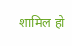शामिल हो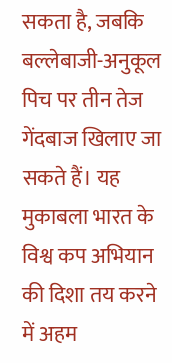सकता है, जबकि बल्लेबाजी-अनुकूल पिच पर तीन तेज गेंदबाज खिलाए जा सकते हैं। यह मुकाबला भारत के विश्व कप अभियान की दिशा तय करने में अहम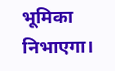भूमिका निभाएगा।